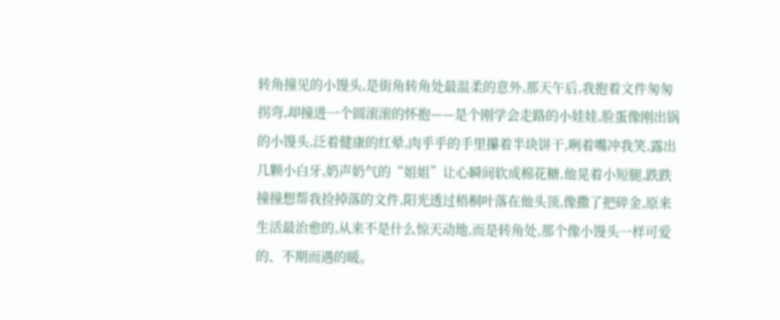转角撞见的小馒头,是街角转角处最温柔的意外,那天午后,我抱着文件匆匆拐弯,却撞进一个圆滚滚的怀抱——是个刚学会走路的小娃娃,脸蛋像刚出锅的小馒头,泛着健康的红晕,肉乎乎的手里攥着半块饼干,咧着嘴冲我笑,露出几颗小白牙,奶声奶气的“姐姐”让心瞬间软成棉花糖,他晃着小短腿,跌跌撞撞想帮我捡掉落的文件,阳光透过梧桐叶落在他头顶,像撒了把碎金,原来生活最治愈的,从来不是什么惊天动地,而是转角处,那个像小馒头一样可爱的、不期而遇的暖。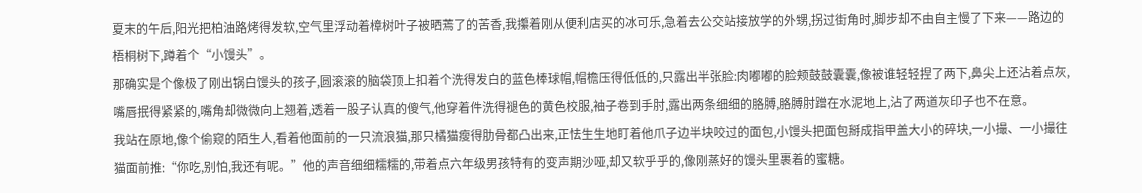夏末的午后,阳光把柏油路烤得发软,空气里浮动着樟树叶子被晒蔫了的苦香,我攥着刚从便利店买的冰可乐,急着去公交站接放学的外甥,拐过街角时,脚步却不由自主慢了下来——路边的梧桐树下,蹲着个“小馒头”。
那确实是个像极了刚出锅白馒头的孩子,圆滚滚的脑袋顶上扣着个洗得发白的蓝色棒球帽,帽檐压得低低的,只露出半张脸:肉嘟嘟的脸颊鼓鼓囊囊,像被谁轻轻捏了两下,鼻尖上还沾着点灰,嘴唇抿得紧紧的,嘴角却微微向上翘着,透着一股子认真的傻气,他穿着件洗得褪色的黄色校服,袖子卷到手肘,露出两条细细的胳膊,胳膊肘蹭在水泥地上,沾了两道灰印子也不在意。
我站在原地,像个偷窥的陌生人,看着他面前的一只流浪猫,那只橘猫瘦得肋骨都凸出来,正怯生生地盯着他爪子边半块咬过的面包,小馒头把面包掰成指甲盖大小的碎块,一小撮、一小撮往猫面前推:“你吃,别怕,我还有呢。”他的声音细细糯糯的,带着点六年级男孩特有的变声期沙哑,却又软乎乎的,像刚蒸好的馒头里裹着的蜜糖。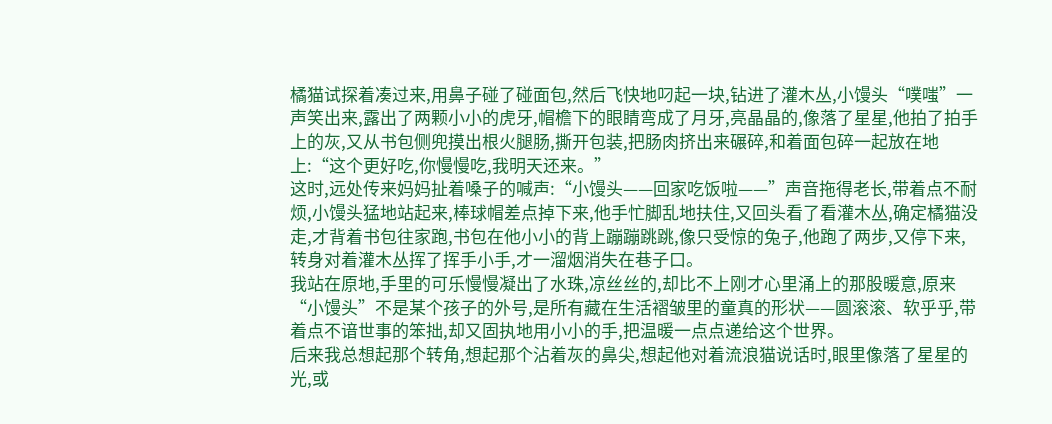橘猫试探着凑过来,用鼻子碰了碰面包,然后飞快地叼起一块,钻进了灌木丛,小馒头“噗嗤”一声笑出来,露出了两颗小小的虎牙,帽檐下的眼睛弯成了月牙,亮晶晶的,像落了星星,他拍了拍手上的灰,又从书包侧兜摸出根火腿肠,撕开包装,把肠肉挤出来碾碎,和着面包碎一起放在地上:“这个更好吃,你慢慢吃,我明天还来。”
这时,远处传来妈妈扯着嗓子的喊声:“小馒头——回家吃饭啦——”声音拖得老长,带着点不耐烦,小馒头猛地站起来,棒球帽差点掉下来,他手忙脚乱地扶住,又回头看了看灌木丛,确定橘猫没走,才背着书包往家跑,书包在他小小的背上蹦蹦跳跳,像只受惊的兔子,他跑了两步,又停下来,转身对着灌木丛挥了挥手小手,才一溜烟消失在巷子口。
我站在原地,手里的可乐慢慢凝出了水珠,凉丝丝的,却比不上刚才心里涌上的那股暖意,原来“小馒头”不是某个孩子的外号,是所有藏在生活褶皱里的童真的形状——圆滚滚、软乎乎,带着点不谙世事的笨拙,却又固执地用小小的手,把温暖一点点递给这个世界。
后来我总想起那个转角,想起那个沾着灰的鼻尖,想起他对着流浪猫说话时,眼里像落了星星的光,或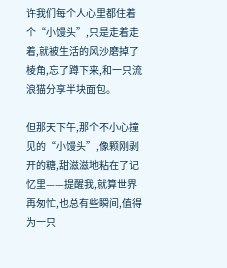许我们每个人心里都住着个“小馒头”,只是走着走着,就被生活的风沙磨掉了棱角,忘了蹲下来,和一只流浪猫分享半块面包。

但那天下午,那个不小心撞见的“小馒头”,像颗刚剥开的糖,甜滋滋地粘在了记忆里——提醒我,就算世界再匆忙,也总有些瞬间,值得为一只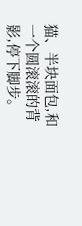猫、半块面包,和一个圆滚滚的背影,停下脚步。